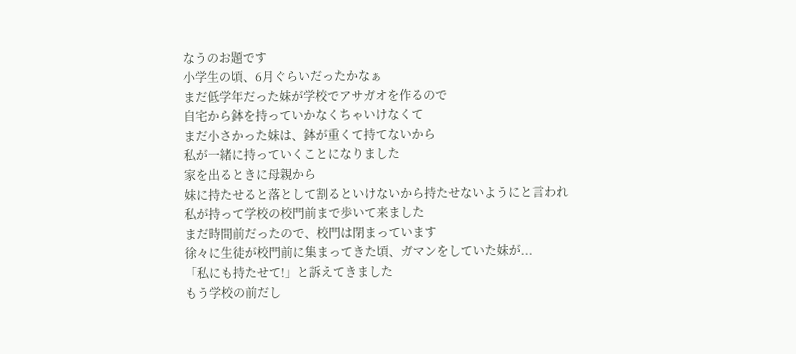なうのお題です
小学生の頃、6月ぐらいだったかなぁ
まだ低学年だった妹が学校でアサガオを作るので
自宅から鉢を持っていかなくちゃいけなくて
まだ小さかった妹は、鉢が重くて持てないから
私が一緒に持っていくことになりました
家を出るときに母親から
妹に持たせると落として割るといけないから持たせないようにと言われ
私が持って学校の校門前まで歩いて来ました
まだ時間前だったので、校門は閉まっています
徐々に生徒が校門前に集まってきた頃、ガマンをしていた妹が...
「私にも持たせて!」と訴えてきました
もう学校の前だし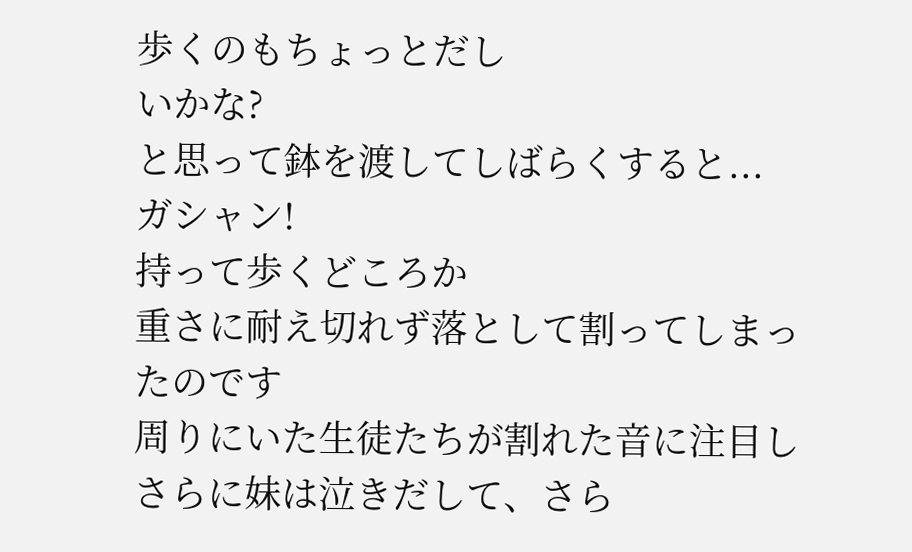歩くのもちょっとだし
いかな?
と思って鉢を渡してしばらくすると...
ガシャン!
持って歩くどころか
重さに耐え切れず落として割ってしまったのです
周りにいた生徒たちが割れた音に注目し
さらに妹は泣きだして、さら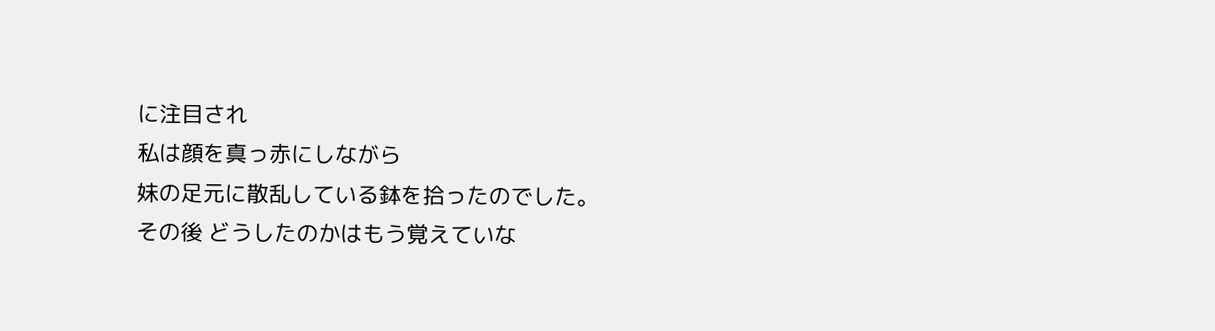に注目され
私は顔を真っ赤にしながら
妹の足元に散乱している鉢を拾ったのでした。
その後 どうしたのかはもう覚えていな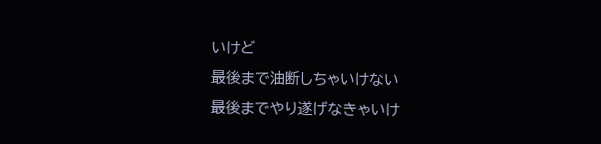いけど
最後まで油断しちゃいけない
最後までやり遂げなきゃいけ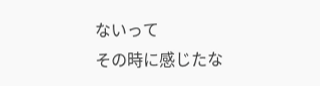ないって
その時に感じたな